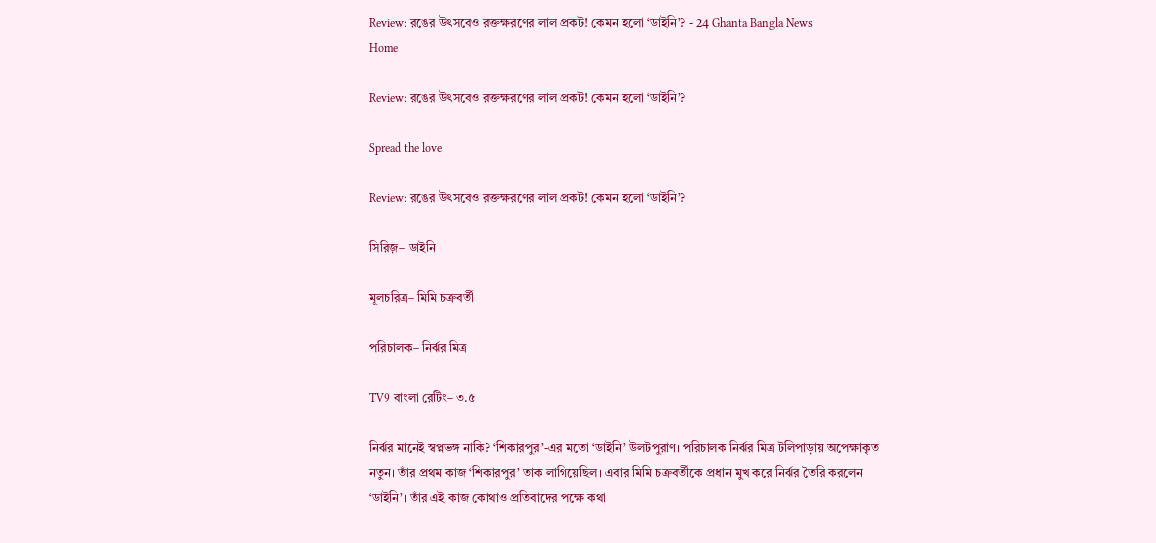Review: রঙের উৎসবেও রক্তক্ষরণের লাল প্রকট! কেমন হলো ‘ডাইনি’? - 24 Ghanta Bangla News
Home

Review: রঙের উৎসবেও রক্তক্ষরণের লাল প্রকট! কেমন হলো ‘ডাইনি’?

Spread the love

Review: রঙের উৎসবেও রক্তক্ষরণের লাল প্রকট! কেমন হলো ‘ডাইনি’?

সিরিজ়– ডাইনি

মূলচরিত্র– মিমি চক্রবর্তী

পরিচালক– নির্ঝর মিত্র

TV9 বাংলা রেটিং– ৩.৫

নির্ঝর মানেই স্বপ্নভঙ্গ নাকি? ‘শিকারপুর’-এর মতো ‘ডাইনি’ উলটপুরাণ। পরিচালক নির্ঝর মিত্র টলিপাড়ায় অপেক্ষাকৃত নতুন। তাঁর প্রথম কাজ ‘শিকারপুর’ তাক লাগিয়েছিল। এবার মিমি চক্রবর্তীকে প্রধান মুখ করে নির্ঝর তৈরি করলেন ‘ডাইনি’। তাঁর এই কাজ কোথাও প্রতিবাদের পক্ষে কথা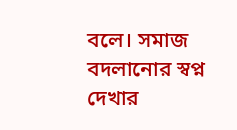বলে। সমাজ বদলানোর স্বপ্ন দেখার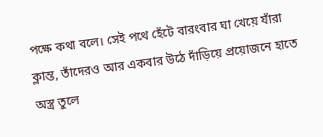পক্ষে কথা বলে। সেই পথে হেঁটে বারংবার ঘা খেয়ে যাঁরা ক্লান্ত, তাঁদেরও আর একবার উঠে দাঁড়িয়ে প্রয়োজনে হাতে অস্ত্র তুলে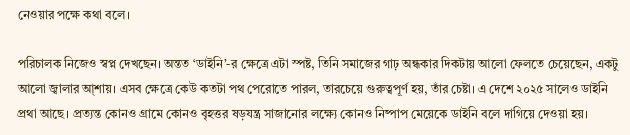নেওয়ার পক্ষে কথা বলে।

পরিচালক নিজেও স্বপ্ন দেখছেন। অন্তত ‘ডাইনি’-র ক্ষেত্রে এটা স্পষ্ট, তিনি সমাজের গাঢ় অন্ধকার দিকটায় আলো ফেলতে চেয়েছেন, একটু আলো জ্বালার আ্শায়। এসব ক্ষেত্রে কেউ কতটা পথ পেরোতে পারল, তারচেয়ে গুরুত্বপূর্ণ হয়, তাঁর চেষ্টা। এ দেশে ২০২৫ সালেও ডাইনি প্রথা আছে। প্রত্যন্ত কোনও গ্রামে কোনও বৃহত্তর ষড়যন্ত্র সাজানোর লক্ষ্যে কোনও নিষ্পাপ মেয়েকে ডাইনি বলে দাগিয়ে দেওয়া হয়।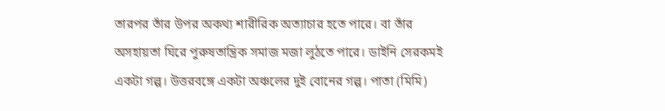তারপর তাঁর উপর অকথ্য শারীরিক অত্যাচার হতে পারে। বা তাঁর অসহায়তা ঘিরে পুরুষতান্ত্রিক সমাজ মজা লুঠতে পারে। ডাইনি সেরকমই একটা গল্প। উত্তরবঙ্গে একটা অঞ্চলের দুই বোনের গল্প। পাতা (মিমি)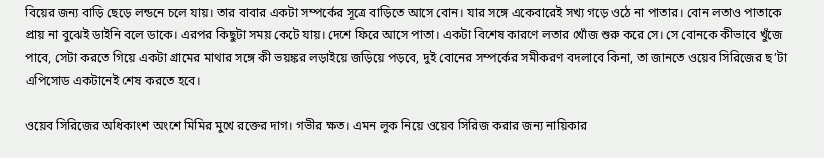বিয়ের জন্য বাড়ি ছেড়ে লন্ডনে চলে যায়। তার বাবার একটা সম্পর্কের সূত্রে বাড়িতে আসে বোন। যার সঙ্গে একেবারেই সখ্য গড়ে ওঠে না পাতার। বোন লতাও পাতাকে প্রায় না বুঝেই ডাইনি বলে ডাকে। এরপর কিছুটা সময় কেটে যায়। দেশে ফিরে আসে পাতা। একটা বিশেষ কারণে লতার খোঁজ শুরু করে সে। সে বোনকে কীভাবে খুঁজে পাবে, সেটা করতে গিয়ে একটা গ্রামের মাথার সঙ্গে কী ভয়ঙ্কর লড়াইয়ে জড়িয়ে পড়বে, দুই বোনের সম্পর্কের সমীকরণ বদলাবে কিনা, তা জানতে ওয়েব সিরিজের ছ’টা এপিসোড একটানেই শেষ করতে হবে।

ওয়েব সিরিজের অধিকাংশ অংশে মিমির মুখে রক্তের দাগ। গভীর ক্ষত। এমন লুক নিয়ে ওয়েব সিরিজ করার জন্য নায়িকার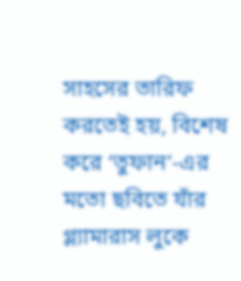সাহসের তারিফ করতেই হয়, বিশেষ করে ‘তুফান’-এর মতো ছবিতে যাঁর গ্ল্যামারাস লুকে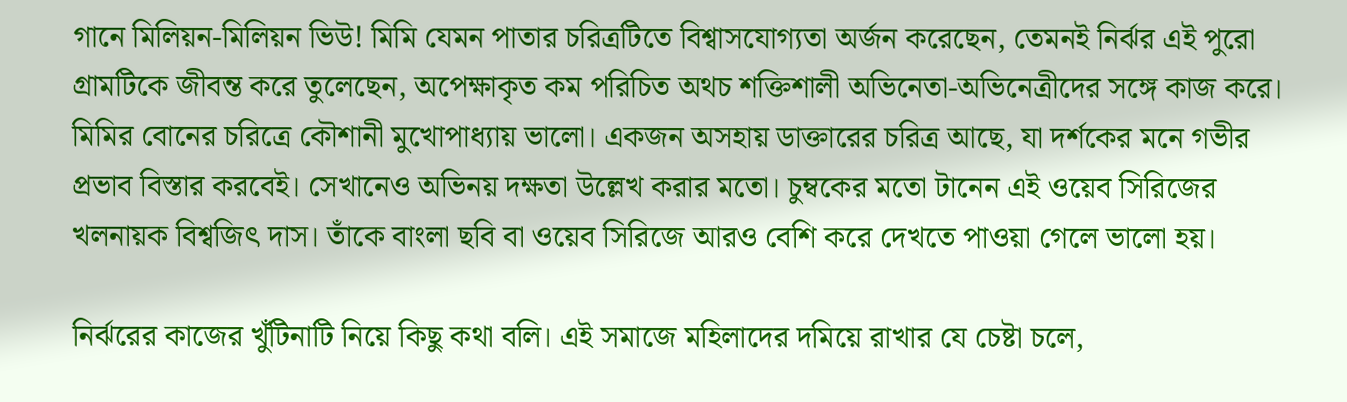গানে মিলিয়ন-মিলিয়ন ভিউ! মিমি যেমন পাতার চরিত্রটিতে বিশ্বাসযোগ্যতা অর্জন করেছেন, তেমনই নির্ঝর এই পুরো গ্রামটিকে জীবন্ত করে তুলেছেন, অপেক্ষাকৃত কম পরিচিত অথচ শক্তিশালী অভিনেতা-অভিনেত্রীদের সঙ্গে কাজ করে। মিমির বোনের চরিত্রে কৌশানী মুখোপাধ্যায় ভালো। একজন অসহায় ডাক্তারের চরিত্র আছে, যা দর্শকের মনে গভীর প্রভাব বিস্তার করবেই। সেখানেও অভিনয় দক্ষতা উল্লেখ করার মতো। চুম্বকের মতো টানেন এই ওয়েব সিরিজের খলনায়ক বিশ্বজিত্‍ দাস। তাঁকে বাংলা ছবি বা ওয়েব সিরিজে আরও বেশি করে দেখতে পাওয়া গেলে ভালো হয়।

নির্ঝরের কাজের খুঁটিনাটি নিয়ে কিছু কথা বলি। এই সমাজে মহিলাদের দমিয়ে রাখার যে চেষ্টা চলে,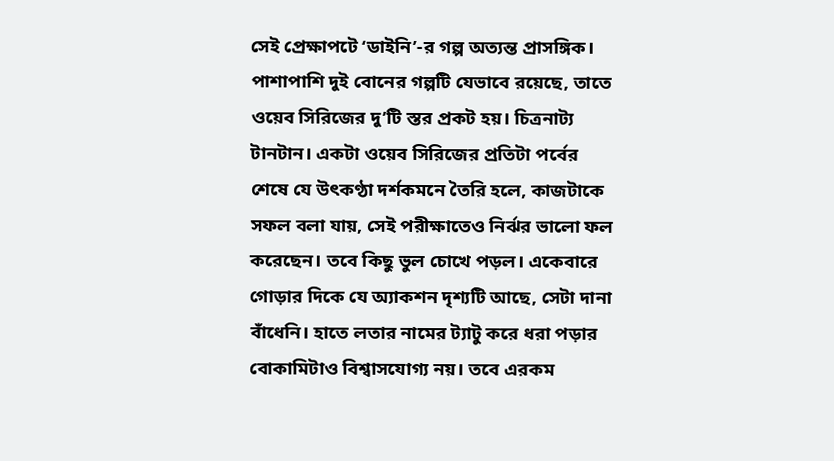সেই প্রেক্ষাপটে ‘ডাইনি’-র গল্প অত্যন্ত প্রাসঙ্গিক। পাশাপাশি দুই বোনের গল্পটি যেভাবে রয়েছে, তাতে ওয়েব সিরিজের দু’টি স্তর প্রকট হয়। চিত্রনাট্য টানটান। একটা ওয়েব সিরিজের প্রতিটা পর্বের শেষে যে উত্‍কণ্ঠা দর্শকমনে তৈরি হলে, কাজটাকে সফল বলা যায়, সেই পরীক্ষাতেও নির্ঝর ভালো ফল করেছেন। তবে কিছু ভুল চোখে পড়ল। একেবারে গোড়ার দিকে যে অ্যাকশন দৃশ্যটি আছে, সেটা দানা বাঁধেনি। হাতে লতার নামের ট্যাটু করে ধরা পড়ার বোকামিটাও বিশ্বাসযোগ্য নয়। তবে এরকম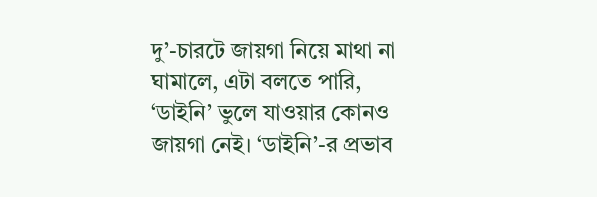দু’-চারটে জায়গা নিয়ে মাথা না ঘামালে, এটা বলতে পারি, ‘ডাইনি’ ভুলে যাওয়ার কোনও জায়গা নেই। ‘ডাইনি’-র প্রভাব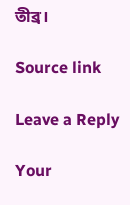তীব্র।

Source link

Leave a Reply

Your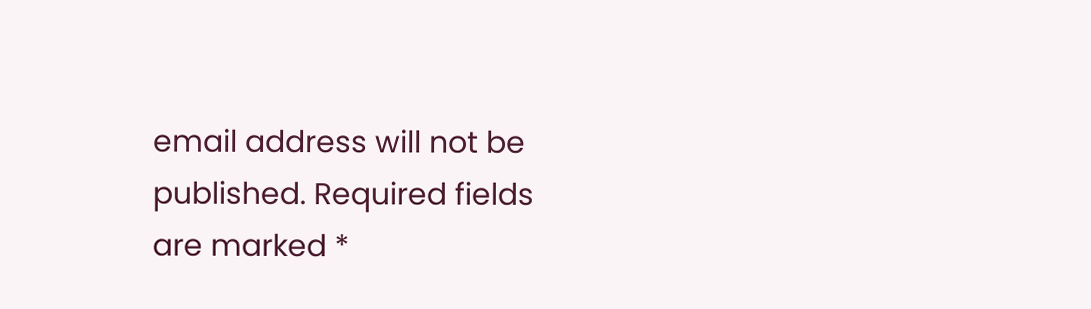email address will not be published. Required fields are marked *